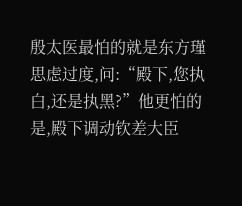殷太医最怕的就是东方瑾思虑过度,问:“殿下,您执白,还是执黑?”他更怕的是,殿下调动钦差大臣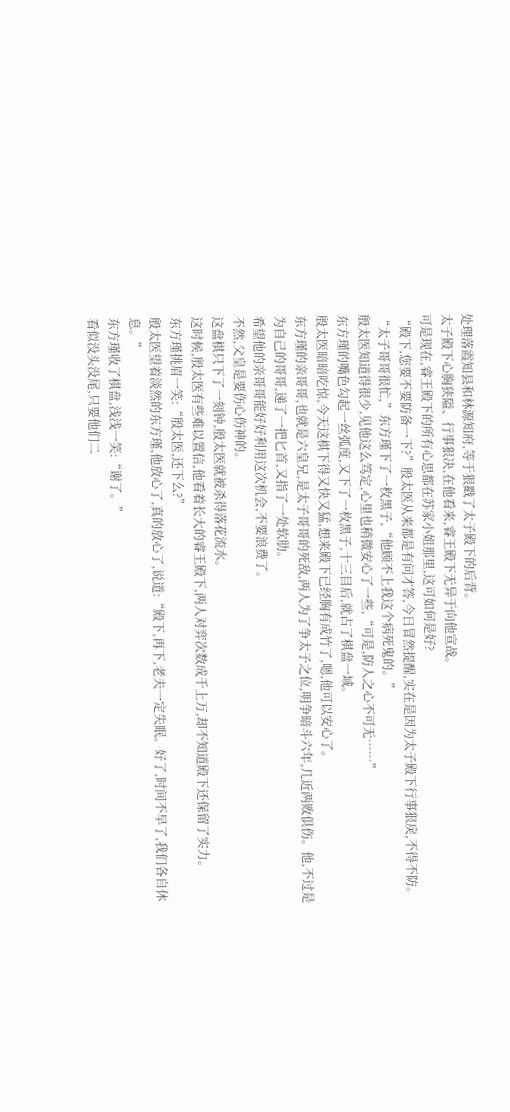处理落霞知县和林源知府,等于狠戳了太子殿下的后背。
太子殿下心胸狭隘、行事狠决,在他看来,睿王殿下无异于向他宣战。
可是现在,睿王殿下的所有心思都在苏家小姐那里,这可如何是好?
“殿下,您要不要防备一下?”殷太医从来都是有问才答,今日冒然提醒,实在是因为太子殿下行事狠戾,不得不防。
“太子哥哥很忙,”东方瑾下了一枚黑子,“他顾不上我这个病死鬼的。”
殷太医知道得很少,见他这么笃定,心里也稍微安心了一些,“可是,防人之心不可无……”
东方瑾的嘴色勾起一丝弧度,又下了一枚黑子,十三目后,就占了棋盘一域。
殷太医暗暗吃惊,今天这棋下得又快又猛,想来殿下已经胸有成竹了,嗯,他可以安心了。
东方瑾的亲哥哥,也就是六皇兄,是太子哥哥的死敌,两人为了争太子之位,明争暗斗六年,几近两败俱伤。他,不过是为自己的哥哥,递了一把匕首,又指了一处软肋。
希望他的亲哥哥能好好利用这次机会,不要浪费了。
不然,父皇是要伤心伤神的。
这盘棋只下了一刻钟,殷太医就被杀得落花流水。
这时候,殷太医有些难以置信,他看着长大的睿王殿下,两人对弈次数成千上万,却不知道殿下还保留了实力。
东方瑾挑眉一笑:“殷太医,还下么?”
殷太医望着淡然的东方瑾,他放心了,真的放心了,说道:“殿下,再下,老夫一定失眠。好了,时间不早了,我们各自休息。”
东方瑾收了棋盘,浅浅一笑:“谢了。”
看似没头没尾,只要他们二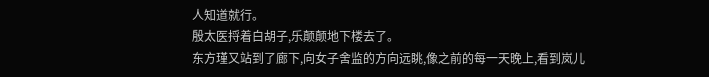人知道就行。
殷太医捋着白胡子,乐颠颠地下楼去了。
东方瑾又站到了廊下,向女子舍监的方向远眺,像之前的每一天晚上,看到岚儿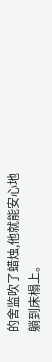的舍监吹了蜡烛,他就能安心地躺到床榻上。